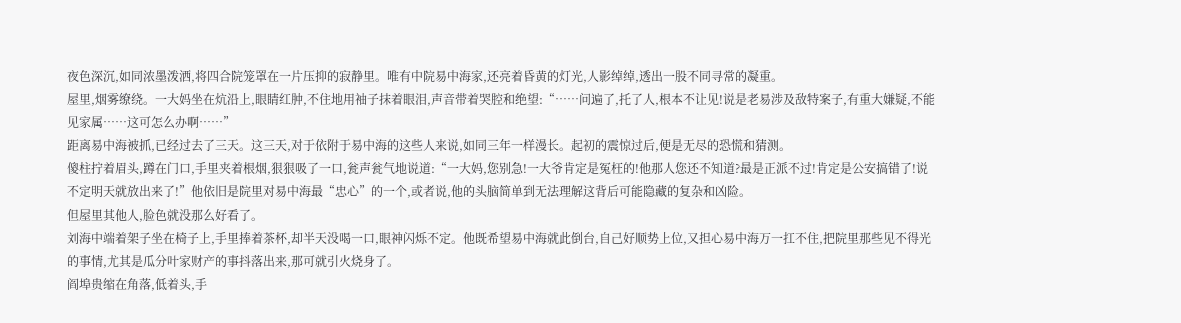夜色深沉,如同浓墨泼洒,将四合院笼罩在一片压抑的寂静里。唯有中院易中海家,还亮着昏黄的灯光,人影绰绰,透出一股不同寻常的凝重。
屋里,烟雾缭绕。一大妈坐在炕沿上,眼睛红肿,不住地用袖子抹着眼泪,声音带着哭腔和绝望:“……问遍了,托了人,根本不让见!说是老易涉及敌特案子,有重大嫌疑,不能见家属……这可怎么办啊……”
距离易中海被抓,已经过去了三天。这三天,对于依附于易中海的这些人来说,如同三年一样漫长。起初的震惊过后,便是无尽的恐慌和猜测。
傻柱拧着眉头,蹲在门口,手里夹着根烟,狠狠吸了一口,瓮声瓮气地说道:“一大妈,您别急!一大爷肯定是冤枉的!他那人您还不知道?最是正派不过!肯定是公安搞错了!说不定明天就放出来了!”他依旧是院里对易中海最“忠心”的一个,或者说,他的头脑简单到无法理解这背后可能隐藏的复杂和凶险。
但屋里其他人,脸色就没那么好看了。
刘海中端着架子坐在椅子上,手里捧着茶杯,却半天没喝一口,眼神闪烁不定。他既希望易中海就此倒台,自己好顺势上位,又担心易中海万一扛不住,把院里那些见不得光的事情,尤其是瓜分叶家财产的事抖落出来,那可就引火烧身了。
阎埠贵缩在角落,低着头,手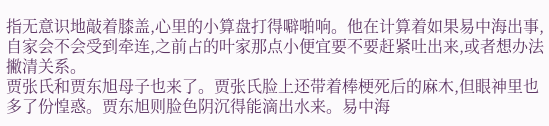指无意识地敲着膝盖,心里的小算盘打得噼啪响。他在计算着如果易中海出事,自家会不会受到牵连,之前占的叶家那点小便宜要不要赶紧吐出来,或者想办法撇清关系。
贾张氏和贾东旭母子也来了。贾张氏脸上还带着棒梗死后的麻木,但眼神里也多了份惶惑。贾东旭则脸色阴沉得能滴出水来。易中海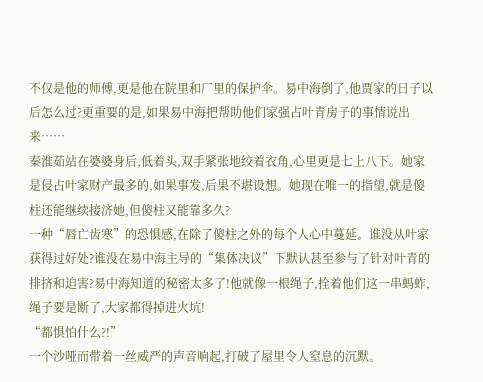不仅是他的师傅,更是他在院里和厂里的保护伞。易中海倒了,他贾家的日子以后怎么过?更重要的是,如果易中海把帮助他们家强占叶青房子的事情说出来……
秦淮茹站在婆婆身后,低着头,双手紧张地绞着衣角,心里更是七上八下。她家是侵占叶家财产最多的,如果事发,后果不堪设想。她现在唯一的指望,就是傻柱还能继续接济她,但傻柱又能靠多久?
一种“唇亡齿寒”的恐惧感,在除了傻柱之外的每个人心中蔓延。谁没从叶家获得过好处?谁没在易中海主导的“集体决议”下默认甚至参与了针对叶青的排挤和迫害?易中海知道的秘密太多了!他就像一根绳子,拴着他们这一串蚂蚱,绳子要是断了,大家都得掉进火坑!
“都惧怕什么?!”
一个沙哑而带着一丝威严的声音响起,打破了屋里令人窒息的沉默。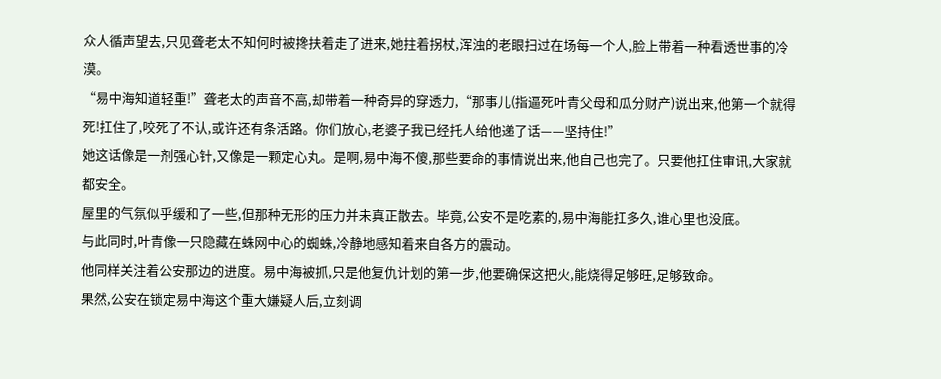众人循声望去,只见聋老太不知何时被搀扶着走了进来,她拄着拐杖,浑浊的老眼扫过在场每一个人,脸上带着一种看透世事的冷漠。
“易中海知道轻重!”聋老太的声音不高,却带着一种奇异的穿透力,“那事儿(指逼死叶青父母和瓜分财产)说出来,他第一个就得死!扛住了,咬死了不认,或许还有条活路。你们放心,老婆子我已经托人给他递了话——坚持住!”
她这话像是一剂强心针,又像是一颗定心丸。是啊,易中海不傻,那些要命的事情说出来,他自己也完了。只要他扛住审讯,大家就都安全。
屋里的气氛似乎缓和了一些,但那种无形的压力并未真正散去。毕竟,公安不是吃素的,易中海能扛多久,谁心里也没底。
与此同时,叶青像一只隐藏在蛛网中心的蜘蛛,冷静地感知着来自各方的震动。
他同样关注着公安那边的进度。易中海被抓,只是他复仇计划的第一步,他要确保这把火,能烧得足够旺,足够致命。
果然,公安在锁定易中海这个重大嫌疑人后,立刻调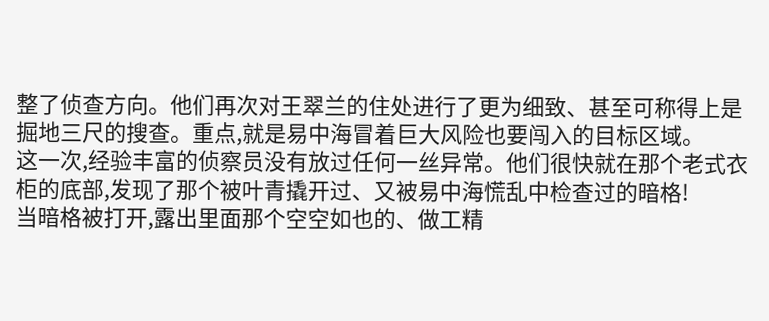整了侦查方向。他们再次对王翠兰的住处进行了更为细致、甚至可称得上是掘地三尺的搜查。重点,就是易中海冒着巨大风险也要闯入的目标区域。
这一次,经验丰富的侦察员没有放过任何一丝异常。他们很快就在那个老式衣柜的底部,发现了那个被叶青撬开过、又被易中海慌乱中检查过的暗格!
当暗格被打开,露出里面那个空空如也的、做工精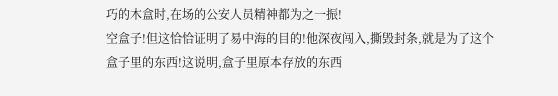巧的木盒时,在场的公安人员精神都为之一振!
空盒子!但这恰恰证明了易中海的目的!他深夜闯入,撕毁封条,就是为了这个盒子里的东西!这说明,盒子里原本存放的东西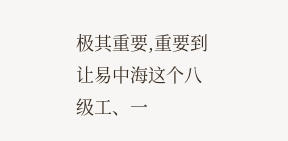极其重要,重要到让易中海这个八级工、一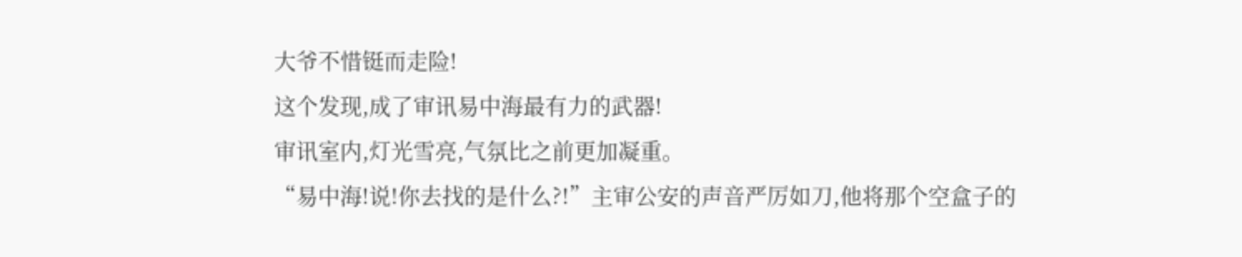大爷不惜铤而走险!
这个发现,成了审讯易中海最有力的武器!
审讯室内,灯光雪亮,气氛比之前更加凝重。
“易中海!说!你去找的是什么?!”主审公安的声音严厉如刀,他将那个空盒子的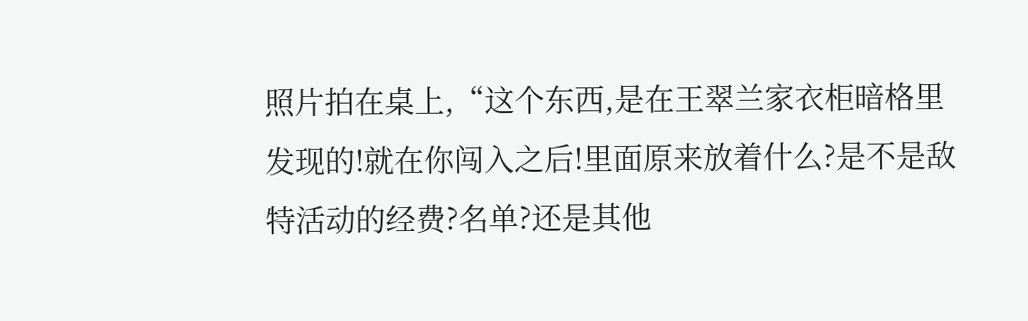照片拍在桌上,“这个东西,是在王翠兰家衣柜暗格里发现的!就在你闯入之后!里面原来放着什么?是不是敌特活动的经费?名单?还是其他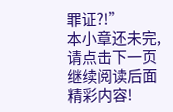罪证?!”
本小章还未完,请点击下一页继续阅读后面精彩内容!